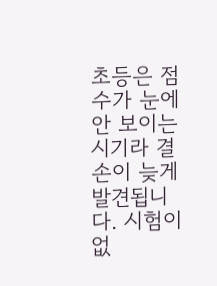초등은 점수가 눈에 안 보이는 시기라 결손이 늦게 발견됩니다. 시험이 없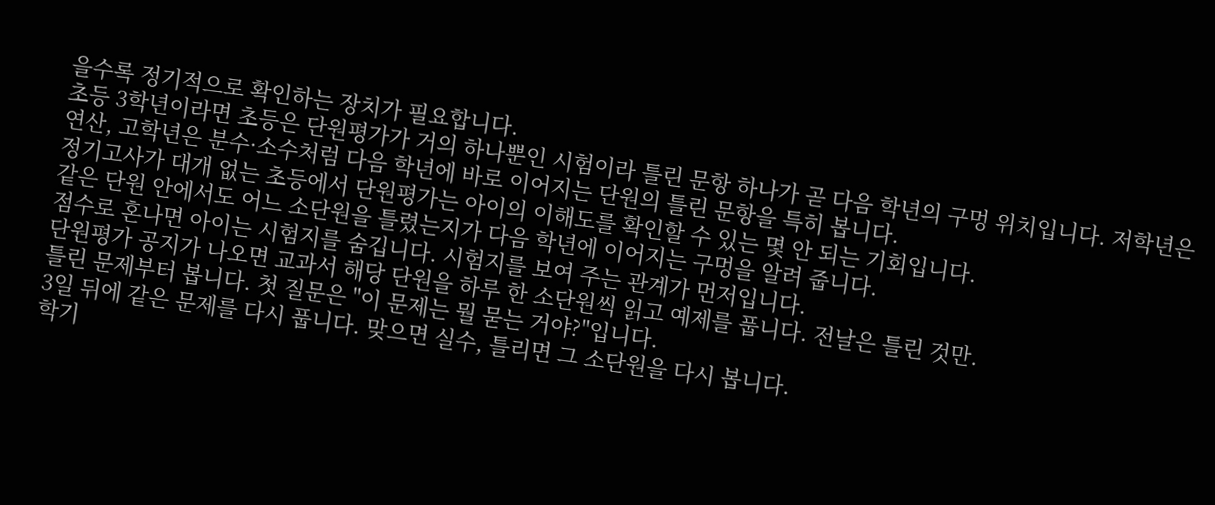을수록 정기적으로 확인하는 장치가 필요합니다.
초등 3학년이라면 초등은 단원평가가 거의 하나뿐인 시험이라 틀린 문항 하나가 곧 다음 학년의 구멍 위치입니다. 저학년은 연산, 고학년은 분수·소수처럼 다음 학년에 바로 이어지는 단원의 틀린 문항을 특히 봅니다.
정기고사가 대개 없는 초등에서 단원평가는 아이의 이해도를 확인할 수 있는 몇 안 되는 기회입니다.
같은 단원 안에서도 어느 소단원을 틀렸는지가 다음 학년에 이어지는 구멍을 알려 줍니다.
점수로 혼나면 아이는 시험지를 숨깁니다. 시험지를 보여 주는 관계가 먼저입니다.
단원평가 공지가 나오면 교과서 해당 단원을 하루 한 소단원씩 읽고 예제를 풉니다. 전날은 틀린 것만.
틀린 문제부터 봅니다. 첫 질문은 "이 문제는 뭘 묻는 거야?"입니다.
3일 뒤에 같은 문제를 다시 풉니다. 맞으면 실수, 틀리면 그 소단원을 다시 봅니다.
학기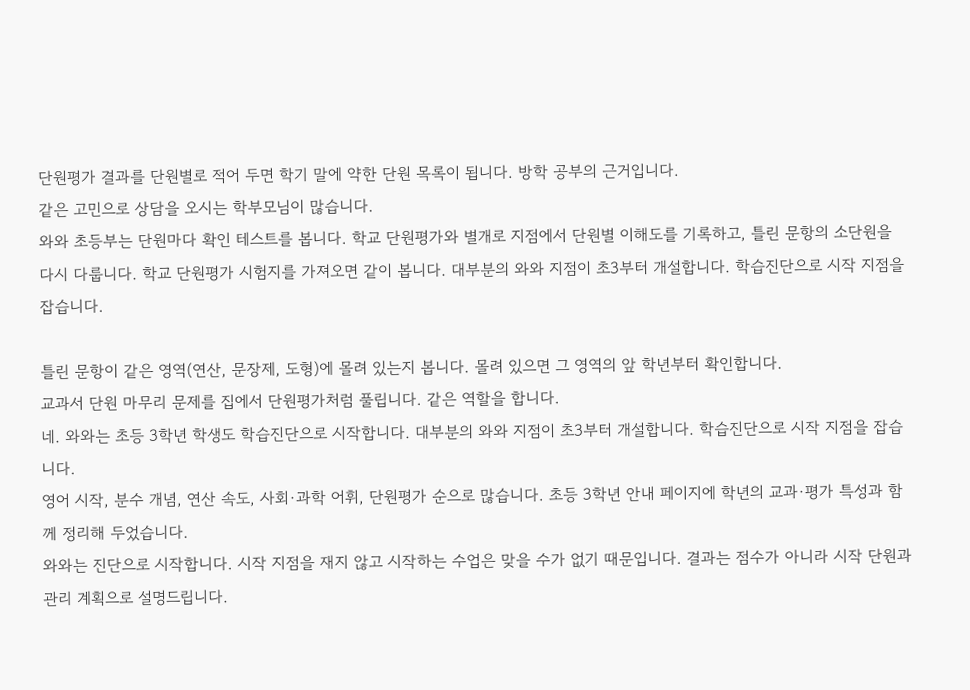단원평가 결과를 단원별로 적어 두면 학기 말에 약한 단원 목록이 됩니다. 방학 공부의 근거입니다.
같은 고민으로 상담을 오시는 학부모님이 많습니다.
와와 초등부는 단원마다 확인 테스트를 봅니다. 학교 단원평가와 별개로 지점에서 단원별 이해도를 기록하고, 틀린 문항의 소단원을 다시 다룹니다. 학교 단원평가 시험지를 가져오면 같이 봅니다. 대부분의 와와 지점이 초3부터 개설합니다. 학습진단으로 시작 지점을 잡습니다.

틀린 문항이 같은 영역(연산, 문장제, 도형)에 몰려 있는지 봅니다. 몰려 있으면 그 영역의 앞 학년부터 확인합니다.
교과서 단원 마무리 문제를 집에서 단원평가처럼 풀립니다. 같은 역할을 합니다.
네. 와와는 초등 3학년 학생도 학습진단으로 시작합니다. 대부분의 와와 지점이 초3부터 개설합니다. 학습진단으로 시작 지점을 잡습니다.
영어 시작, 분수 개념, 연산 속도, 사회·과학 어휘, 단원평가 순으로 많습니다. 초등 3학년 안내 페이지에 학년의 교과·평가 특성과 함께 정리해 두었습니다.
와와는 진단으로 시작합니다. 시작 지점을 재지 않고 시작하는 수업은 맞을 수가 없기 때문입니다. 결과는 점수가 아니라 시작 단원과 관리 계획으로 설명드립니다.